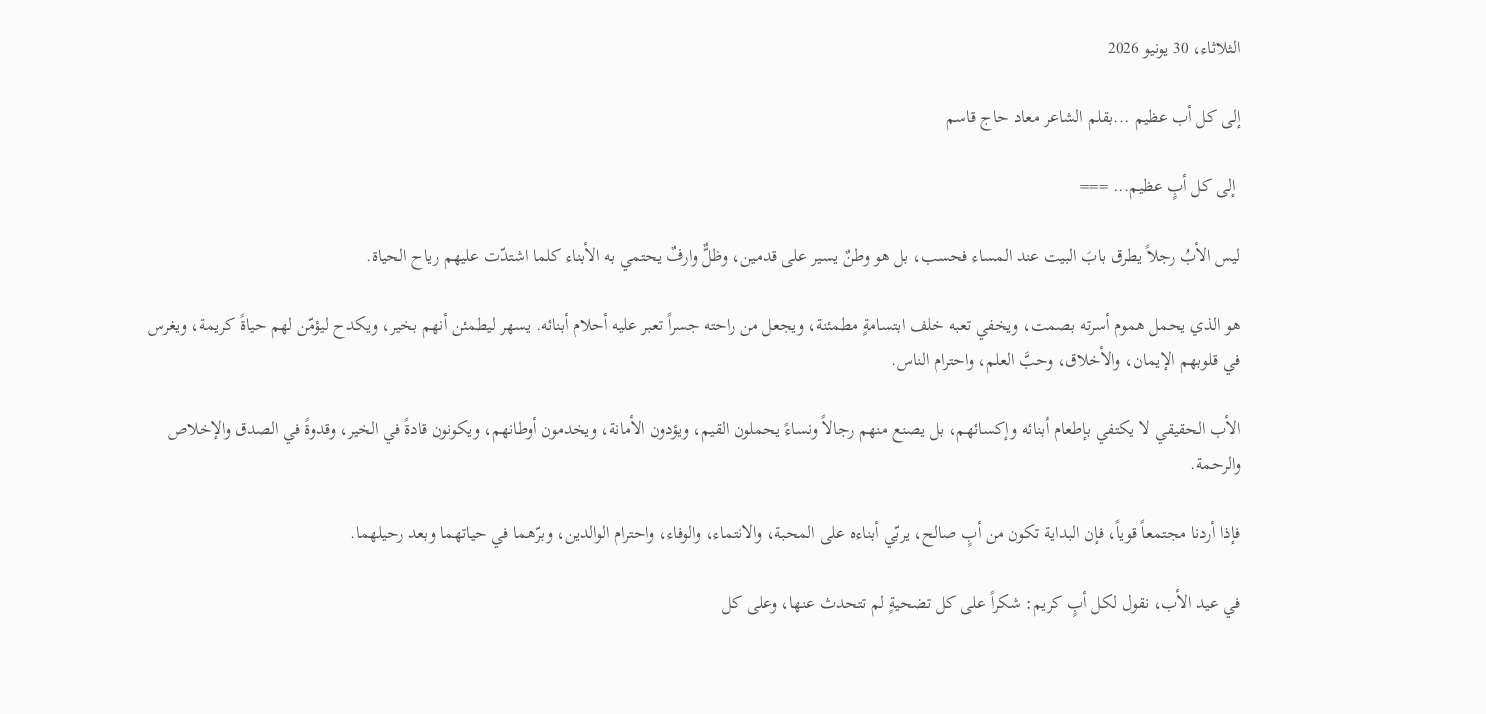الثلاثاء، 30 يونيو 2026

إلى كل أب عظيم ...بقلم الشاعر معاد حاج قاسم

 إلى كل أبٍ عظيم... ===

ليس الأبُ رجلاً يطرق بابَ البيت عند المساء فحسب، بل هو وطنٌ يسير على قدمين، وظلٌّ وارفٌ يحتمي به الأبناء كلما اشتدّت عليهم رياح الحياة.

هو الذي يحمل هموم أسرته بصمت، ويخفي تعبه خلف ابتسامةٍ مطمئنة، ويجعل من راحته جسراً تعبر عليه أحلام أبنائه. يسهر ليطمئن أنهم بخير، ويكدح ليؤمّن لهم حياةً كريمة، ويغرس في قلوبهم الإيمان، والأخلاق، وحبَّ العلم، واحترام الناس.

الأب الحقيقي لا يكتفي بإطعام أبنائه وإكسائهم، بل يصنع منهم رجالاً ونساءً يحملون القيم، ويؤدون الأمانة، ويخدمون أوطانهم، ويكونون قادةً في الخير، وقدوةً في الصدق والإخلاص والرحمة.

فإذا أردنا مجتمعاً قوياً، فإن البداية تكون من أبٍ صالح، يربّي أبناءه على المحبة، والانتماء، والوفاء، واحترام الوالدين، وبرّهما في حياتهما وبعد رحيلهما.

في عيد الأب، نقول لكل أبٍ كريم: شكراً على كل تضحيةٍ لم تتحدث عنها، وعلى كل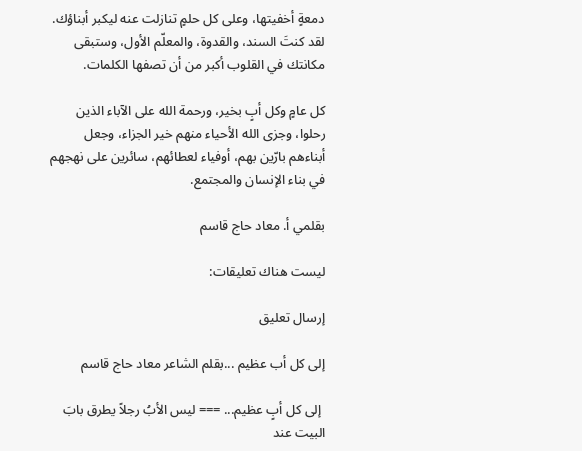دمعةٍ أخفيتها، وعلى كل حلمٍ تنازلت عنه ليكبر أبناؤك. لقد كنتَ السند، والقدوة، والمعلّم الأول، وستبقى مكانتك في القلوب أكبر من أن تصفها الكلمات.

كل عامٍ وكل أبٍ بخير، ورحمة الله على الآباء الذين رحلوا، وجزى الله الأحياء منهم خير الجزاء، وجعل أبناءهم بارّين بهم، أوفياء لعطائهم، سائرين على نهجهم في بناء الإنسان والمجتمع.

بقلمي أ. معاد حاج قاسم

ليست هناك تعليقات:

إرسال تعليق

إلى كل أب عظيم ...بقلم الشاعر معاد حاج قاسم

 إلى كل أبٍ عظيم... === ليس الأبُ رجلاً يطرق بابَ البيت عند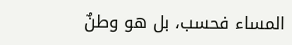المساء فحسب، بل هو وطنٌ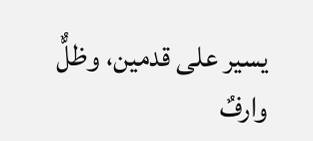يسير على قدمين، وظلٌّ وارفٌ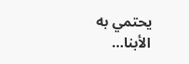يحتمي به الأبنا...